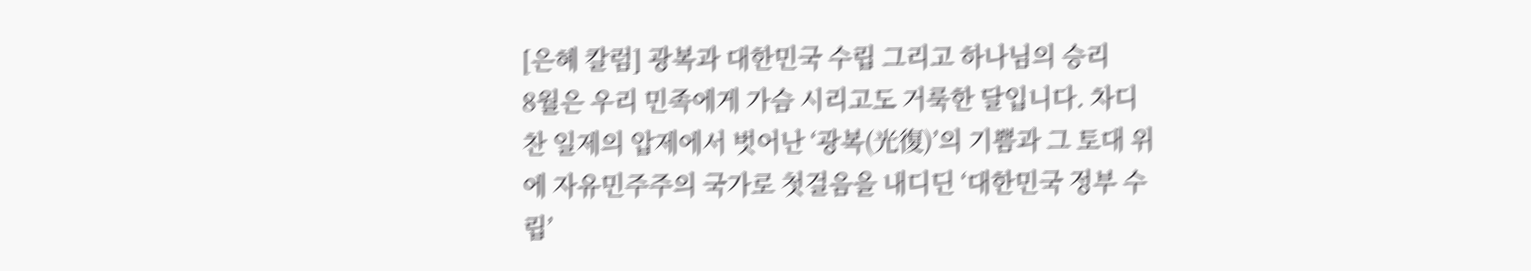[은혜 칼럼] 광복과 대한민국 수립 그리고 하나님의 승리
8월은 우리 민족에게 가슴 시리고도 거룩한 달입니다. 차디찬 일제의 압제에서 벗어난 ‘광복(光復)’의 기쁨과 그 토대 위에 자유민주주의 국가로 첫걸음을 내디딘 ‘대한민국 정부 수립’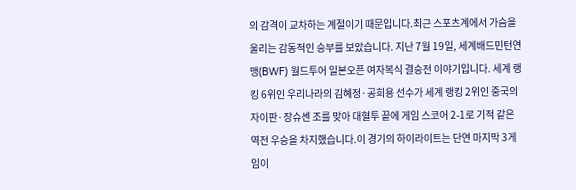의 감격이 교차하는 계절이기 때문입니다.최근 스포츠계에서 가슴을 울리는 감동적인 승부를 보았습니다. 지난 7월 19일, 세계배드민턴연맹(BWF) 월드투어 일본오픈 여자복식 결승전 이야기입니다. 세계 랭킹 6위인 우리나라의 김혜정·공희용 선수가 세계 랭킹 2위인 중국의 자이판·장슈셴 조를 맞아 대혈투 끝에 게임 스코어 2-1로 기적 같은 역전 우승을 차지했습니다.이 경기의 하이라이트는 단연 마지막 3게임이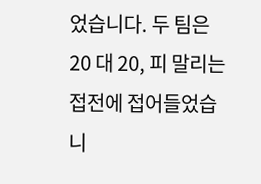었습니다. 두 팀은 20 대 20, 피 말리는 접전에 접어들었습니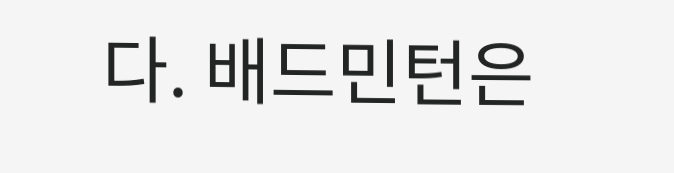다. 배드민턴은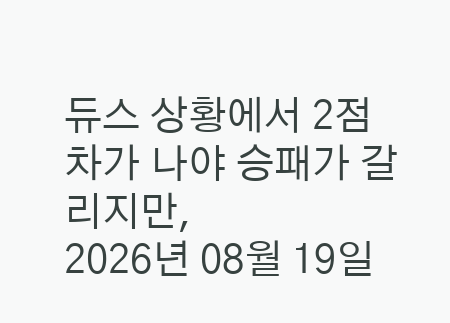듀스 상황에서 2점 차가 나야 승패가 갈리지만,
2026년 08월 19일